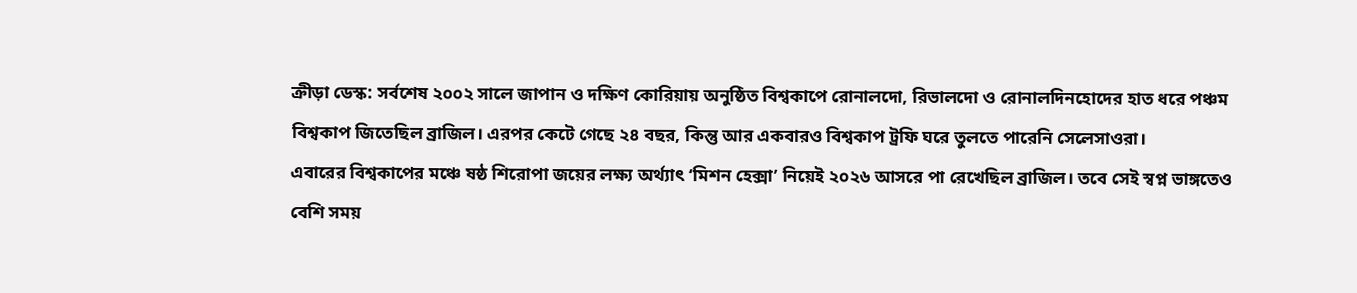ক্রীড়া ডেস্ক: সর্বশেষ ২০০২ সালে জাপান ও দক্ষিণ কোরিয়ায় অনুষ্ঠিত বিশ্বকাপে রোনালদো, রিভালদো ও রোনালদিনহোদের হাত ধরে পঞ্চম বিশ্বকাপ জিতেছিল ব্রাজিল। এরপর কেটে গেছে ২৪ বছর, কিন্তু আর একবারও বিশ্বকাপ ট্রফি ঘরে তুলতে পারেনি সেলেসাওরা।
এবারের বিশ্বকাপের মঞ্চে ষষ্ঠ শিরোপা জয়ের লক্ষ্য অর্থ্যাৎ ‘মিশন হেক্সা’ নিয়েই ২০২৬ আসরে পা রেখেছিল ব্রাজিল। তবে সেই স্বপ্ন ভাঙ্গতেও বেশি সময়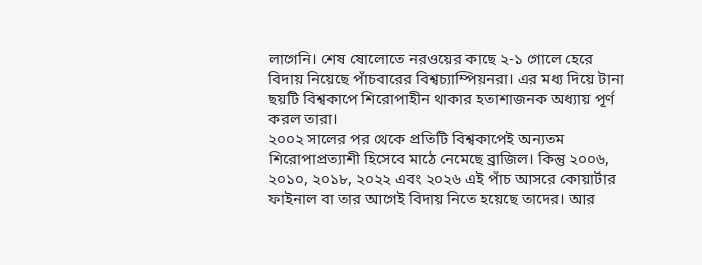লাগেনি। শেষ ষোলোতে নরওয়ের কাছে ২-১ গোলে হেরে বিদায় নিয়েছে পাঁচবারের বিশ্বচ্যাম্পিয়নরা। এর মধ্য দিয়ে টানা ছয়টি বিশ্বকাপে শিরোপাহীন থাকার হতাশাজনক অধ্যায় পূর্ণ করল তারা।
২০০২ সালের পর থেকে প্রতিটি বিশ্বকাপেই অন্যতম শিরোপাপ্রত্যাশী হিসেবে মাঠে নেমেছে ব্রাজিল। কিন্তু ২০০৬, ২০১০, ২০১৮, ২০২২ এবং ২০২৬ এই পাঁচ আসরে কোয়ার্টার ফাইনাল বা তার আগেই বিদায় নিতে হয়েছে তাদের। আর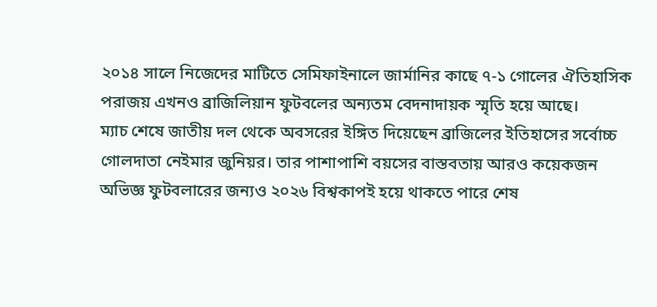২০১৪ সালে নিজেদের মাটিতে সেমিফাইনালে জার্মানির কাছে ৭-১ গোলের ঐতিহাসিক পরাজয় এখনও ব্রাজিলিয়ান ফুটবলের অন্যতম বেদনাদায়ক স্মৃতি হয়ে আছে।
ম্যাচ শেষে জাতীয় দল থেকে অবসরের ইঙ্গিত দিয়েছেন ব্রাজিলের ইতিহাসের সর্বোচ্চ গোলদাতা নেইমার জুনিয়র। তার পাশাপাশি বয়সের বাস্তবতায় আরও কয়েকজন অভিজ্ঞ ফুটবলারের জন্যও ২০২৬ বিশ্বকাপই হয়ে থাকতে পারে শেষ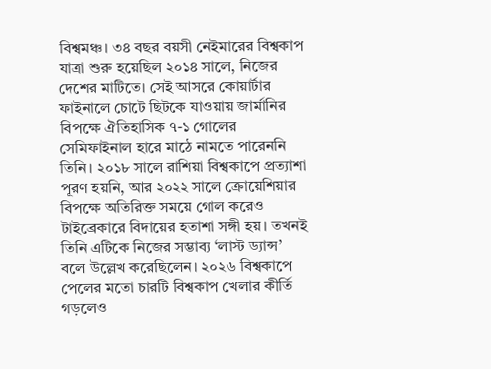বিশ্বমঞ্চ। ৩৪ বছর বয়সী নেইমারের বিশ্বকাপ যাত্রা শুরু হয়েছিল ২০১৪ সালে, নিজের দেশের মাটিতে। সেই আসরে কোয়ার্টার ফাইনালে চোটে ছিটকে যাওয়ায় জার্মানির বিপক্ষে ঐতিহাসিক ৭-১ গোলের সেমিফাইনাল হারে মাঠে নামতে পারেননি তিনি। ২০১৮ সালে রাশিয়া বিশ্বকাপে প্রত্যাশা পূরণ হয়নি, আর ২০২২ সালে ক্রোয়েশিয়ার বিপক্ষে অতিরিক্ত সময়ে গোল করেও টাইব্রেকারে বিদায়ের হতাশা সঙ্গী হয়। তখনই তিনি এটিকে নিজের সম্ভাব্য ‘লাস্ট ড্যান্স’ বলে উল্লেখ করেছিলেন। ২০২৬ বিশ্বকাপে পেলের মতো চারটি বিশ্বকাপ খেলার কীর্তি গড়লেও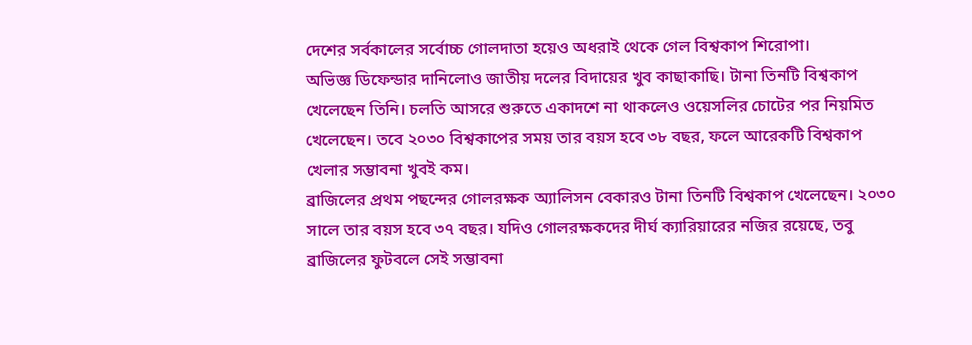দেশের সর্বকালের সর্বোচ্চ গোলদাতা হয়েও অধরাই থেকে গেল বিশ্বকাপ শিরোপা।
অভিজ্ঞ ডিফেন্ডার দানিলোও জাতীয় দলের বিদায়ের খুব কাছাকাছি। টানা তিনটি বিশ্বকাপ খেলেছেন তিনি। চলতি আসরে শুরুতে একাদশে না থাকলেও ওয়েসলির চোটের পর নিয়মিত খেলেছেন। তবে ২০৩০ বিশ্বকাপের সময় তার বয়স হবে ৩৮ বছর, ফলে আরেকটি বিশ্বকাপ খেলার সম্ভাবনা খুবই কম।
ব্রাজিলের প্রথম পছন্দের গোলরক্ষক অ্যালিসন বেকারও টানা তিনটি বিশ্বকাপ খেলেছেন। ২০৩০ সালে তার বয়স হবে ৩৭ বছর। যদিও গোলরক্ষকদের দীর্ঘ ক্যারিয়ারের নজির রয়েছে, তবু ব্রাজিলের ফুটবলে সেই সম্ভাবনা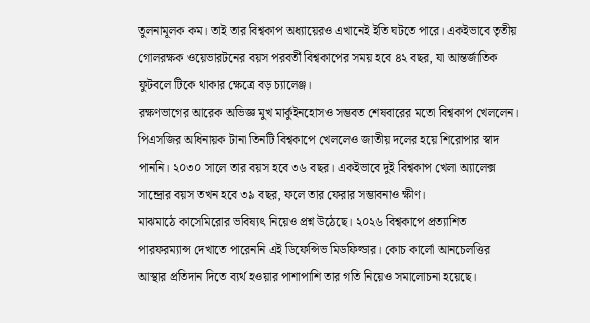তুলনামূলক কম। তাই তার বিশ্বকাপ অধ্যায়েরও এখানেই ইতি ঘটতে পারে। একইভাবে তৃতীয় গোলরক্ষক ওয়েভারটনের বয়স পরবর্তী বিশ্বকাপের সময় হবে ৪২ বছর, যা আন্তর্জাতিক ফুটবলে টিকে থাকার ক্ষেত্রে বড় চ্যালেঞ্জ।
রক্ষণভাগের আরেক অভিজ্ঞ মুখ মার্কুইনহোসও সম্ভবত শেষবারের মতো বিশ্বকাপ খেললেন। পিএসজির অধিনায়ক টানা তিনটি বিশ্বকাপে খেললেও জাতীয় দলের হয়ে শিরোপার স্বাদ পাননি। ২০৩০ সালে তার বয়স হবে ৩৬ বছর। একইভাবে দুই বিশ্বকাপ খেলা অ্যালেক্স সান্দ্রোর বয়স তখন হবে ৩৯ বছর, ফলে তার ফেরার সম্ভাবনাও ক্ষীণ।
মাঝমাঠে কাসেমিরোর ভবিষ্যৎ নিয়েও প্রশ্ন উঠেছে। ২০২৬ বিশ্বকাপে প্রত্যাশিত পারফরম্যান্স দেখাতে পারেননি এই ডিফেন্সিভ মিডফিল্ডার। কোচ কার্লো আনচেলত্তির আস্থার প্রতিদান দিতে ব্যর্থ হওয়ার পাশাপাশি তার গতি নিয়েও সমালোচনা হয়েছে।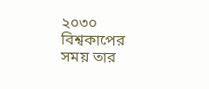২০৩০ বিশ্বকাপের সময় তার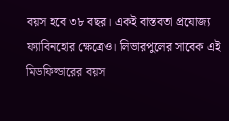বয়স হবে ৩৮ বছর। একই বাস্তবতা প্রযোজ্য ফ্যাবিনহোর ক্ষেত্রেও। লিভারপুলের সাবেক এই মিডফিল্ডারের বয়স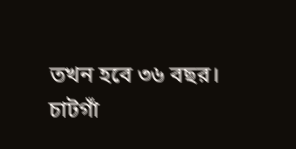তখন হবে ৩৬ বছর।
চাটগাঁ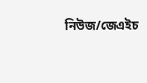নিউজ/জেএইচ